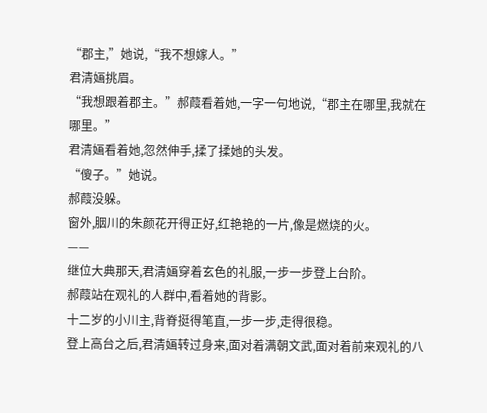“郡主,”她说,“我不想嫁人。”
君清婳挑眉。
“我想跟着郡主。”郝葭看着她,一字一句地说,“郡主在哪里,我就在哪里。”
君清婳看着她,忽然伸手,揉了揉她的头发。
“傻子。”她说。
郝葭没躲。
窗外,胭川的朱颜花开得正好,红艳艳的一片,像是燃烧的火。
——
继位大典那天,君清婳穿着玄色的礼服,一步一步登上台阶。
郝葭站在观礼的人群中,看着她的背影。
十二岁的小川主,背脊挺得笔直,一步一步,走得很稳。
登上高台之后,君清婳转过身来,面对着满朝文武,面对着前来观礼的八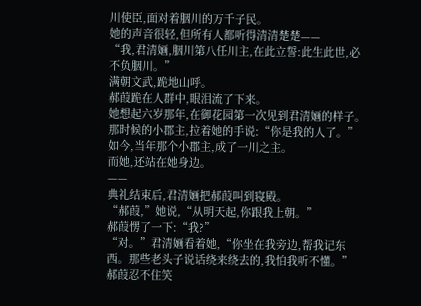川使臣,面对着胭川的万千子民。
她的声音很轻,但所有人都听得清清楚楚——
“我,君清婳,胭川第八任川主,在此立誓:此生此世,必不负胭川。”
满朝文武,跪地山呼。
郝葭跪在人群中,眼泪流了下来。
她想起六岁那年,在御花园第一次见到君清婳的样子。
那时候的小郡主,拉着她的手说:“你是我的人了。”
如今,当年那个小郡主,成了一川之主。
而她,还站在她身边。
——
典礼结束后,君清婳把郝葭叫到寝殿。
“郝葭,”她说,“从明天起,你跟我上朝。”
郝葭愣了一下:“我?”
“对。”君清婳看着她,“你坐在我旁边,帮我记东西。那些老头子说话绕来绕去的,我怕我听不懂。”
郝葭忍不住笑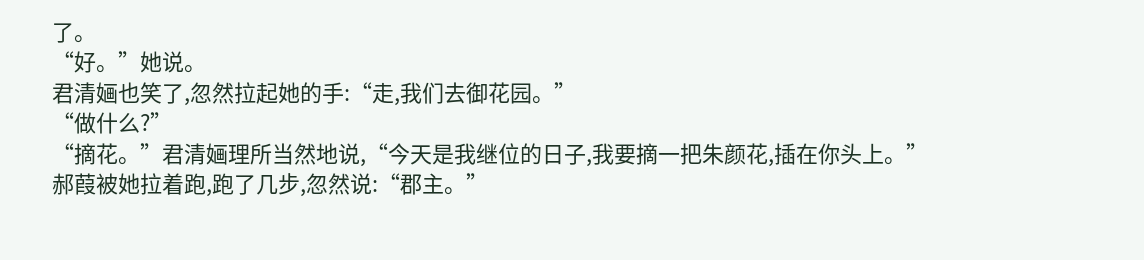了。
“好。”她说。
君清婳也笑了,忽然拉起她的手:“走,我们去御花园。”
“做什么?”
“摘花。”君清婳理所当然地说,“今天是我继位的日子,我要摘一把朱颜花,插在你头上。”
郝葭被她拉着跑,跑了几步,忽然说:“郡主。”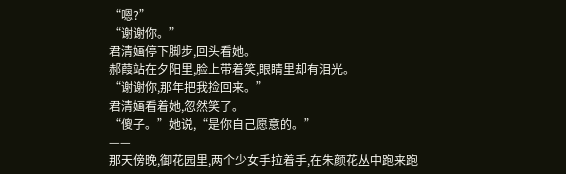“嗯?”
“谢谢你。”
君清婳停下脚步,回头看她。
郝葭站在夕阳里,脸上带着笑,眼睛里却有泪光。
“谢谢你,那年把我捡回来。”
君清婳看着她,忽然笑了。
“傻子。”她说,“是你自己愿意的。”
——
那天傍晚,御花园里,两个少女手拉着手,在朱颜花丛中跑来跑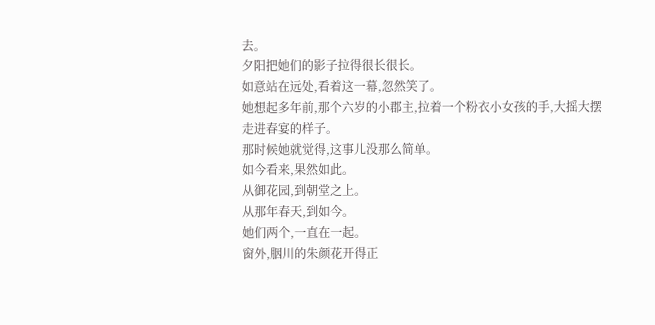去。
夕阳把她们的影子拉得很长很长。
如意站在远处,看着这一幕,忽然笑了。
她想起多年前,那个六岁的小郡主,拉着一个粉衣小女孩的手,大摇大摆走进春宴的样子。
那时候她就觉得,这事儿没那么简单。
如今看来,果然如此。
从御花园,到朝堂之上。
从那年春天,到如今。
她们两个,一直在一起。
窗外,胭川的朱颜花开得正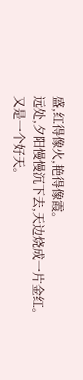盛,红得像火,艳得像霞。
远处,夕阳慢慢沉下去,天边烧成一片金红。
又是一个好天。